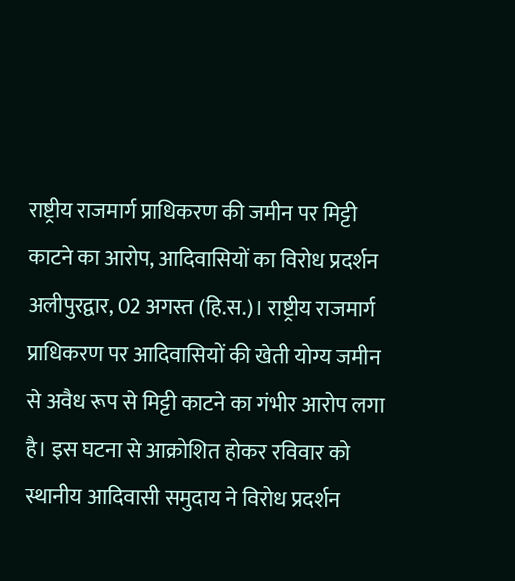राष्ट्रीय राजमार्ग प्राधिकरण की जमीन पर मिट्टी काटने का आरोप, आदिवासियों का विरोध प्रदर्शन
अलीपुरद्वार, 02 अगस्त (हि.स.)। राष्ट्रीय राजमार्ग प्राधिकरण पर आदिवासियों की खेती योग्य जमीन से अवैध रूप से मिट्टी काटने का गंभीर आरोप लगा है। इस घटना से आक्रोशित होकर रविवार को स्थानीय आदिवासी समुदाय ने विरोध प्रदर्शन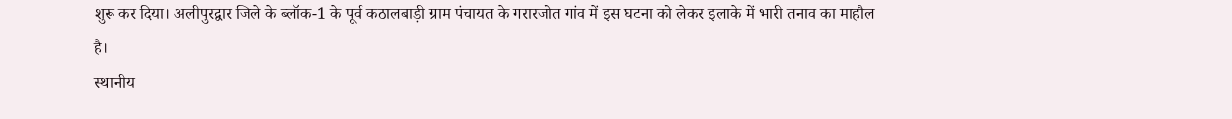शुरू कर दिया। अलीपुरद्वार जिले के ब्लॉक-1 के पूर्व कठालबाड़ी ग्राम पंचायत के गरारजोत गांव में इस घटना को लेकर इलाके में भारी तनाव का माहौल है।
स्थानीय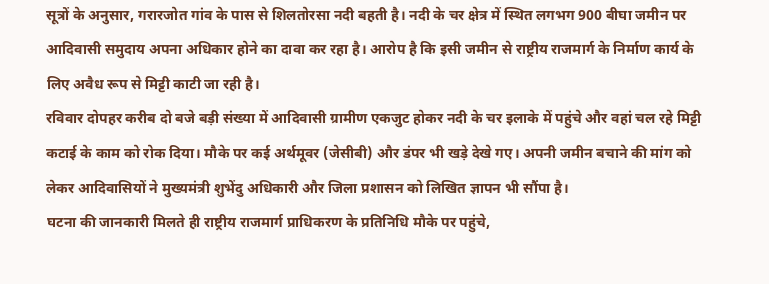सूत्रों के अनुसार, गरारजोत गांव के पास से शिलतोरसा नदी बहती है। नदी के चर क्षेत्र में स्थित लगभग 900 बीघा जमीन पर आदिवासी समुदाय अपना अधिकार होने का दावा कर रहा है। आरोप है कि इसी जमीन से राष्ट्रीय राजमार्ग के निर्माण कार्य के लिए अवैध रूप से मिट्टी काटी जा रही है।
रविवार दोपहर करीब दो बजे बड़ी संख्या में आदिवासी ग्रामीण एकजुट होकर नदी के चर इलाके में पहुंचे और वहां चल रहे मिट्टी कटाई के काम को रोक दिया। मौके पर कई अर्थमूवर (जेसीबी) और डंपर भी खड़े देखे गए। अपनी जमीन बचाने की मांग को लेकर आदिवासियों ने मुख्यमंत्री शुभेंदु अधिकारी और जिला प्रशासन को लिखित ज्ञापन भी सौंपा है।
घटना की जानकारी मिलते ही राष्ट्रीय राजमार्ग प्राधिकरण के प्रतिनिधि मौके पर पहुंचे,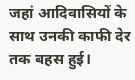जहां आदिवासियों के साथ उनकी काफी देर तक बहस हुई।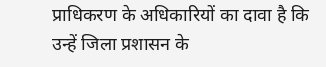प्राधिकरण के अधिकारियों का दावा है कि उन्हें जिला प्रशासन के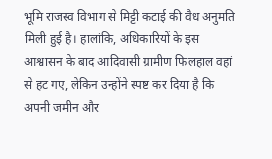भूमि राजस्व विभाग से मिट्टी कटाई की वैध अनुमति मिली हुई है। हालांकि, अधिकारियों के इस आश्वासन के बाद आदिवासी ग्रामीण फिलहाल वहां से हट गए, लेकिन उन्होंने स्पष्ट कर दिया है कि अपनी जमीन और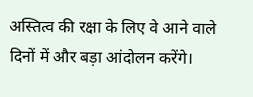अस्तित्व की रक्षा के लिए वे आने वाले दिनों में और बड़ा आंदोलन करेंगे।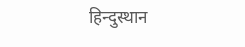हिन्दुस्थान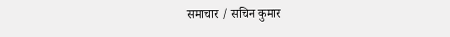समाचार / सचिन कुमार